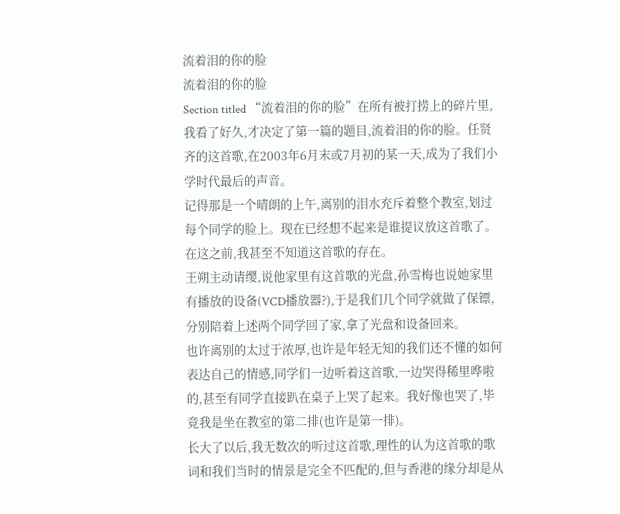流着泪的你的脸
流着泪的你的脸
Section titled “流着泪的你的脸”在所有被打捞上的碎片里,我看了好久,才决定了第一篇的题目,流着泪的你的脸。任贤齐的这首歌,在2003年6月末或7月初的某一天,成为了我们小学时代最后的声音。
记得那是一个晴朗的上午,离别的泪水充斥着整个教室,划过每个同学的脸上。现在已经想不起来是谁提议放这首歌了。在这之前,我甚至不知道这首歌的存在。
王朔主动请缨,说他家里有这首歌的光盘,孙雪梅也说她家里有播放的设备(VCD播放器?),于是我们几个同学就做了保镖,分别陪着上述两个同学回了家,拿了光盘和设备回来。
也许离别的太过于浓厚,也许是年轻无知的我们还不懂的如何表达自己的情感,同学们一边听着这首歌,一边哭得稀里哗啦的,甚至有同学直接趴在桌子上哭了起来。我好像也哭了,毕竟我是坐在教室的第二排(也许是第一排)。
长大了以后,我无数次的听过这首歌,理性的认为这首歌的歌词和我们当时的情景是完全不匹配的,但与香港的缘分却是从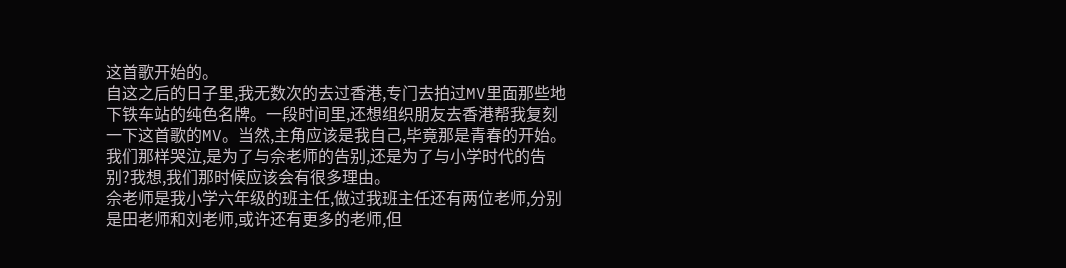这首歌开始的。
自这之后的日子里,我无数次的去过香港,专门去拍过MV里面那些地下铁车站的纯色名牌。一段时间里,还想组织朋友去香港帮我复刻一下这首歌的MV。当然,主角应该是我自己,毕竟那是青春的开始。
我们那样哭泣,是为了与佘老师的告别,还是为了与小学时代的告别?我想,我们那时候应该会有很多理由。
佘老师是我小学六年级的班主任,做过我班主任还有两位老师,分别是田老师和刘老师,或许还有更多的老师,但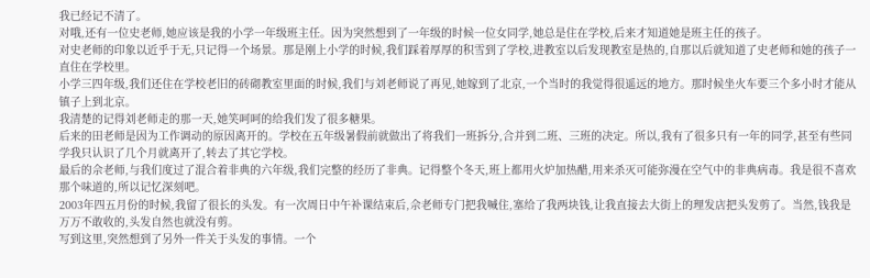我已经记不清了。
对哦,还有一位史老师,她应该是我的小学一年级班主任。因为突然想到了一年级的时候一位女同学,她总是住在学校,后来才知道她是班主任的孩子。
对史老师的印象以近乎于无,只记得一个场景。那是刚上小学的时候,我们踩着厚厚的积雪到了学校,进教室以后发现教室是热的,自那以后就知道了史老师和她的孩子一直住在学校里。
小学三四年级,我们还住在学校老旧的砖砌教室里面的时候,我们与刘老师说了再见,她嫁到了北京,一个当时的我觉得很遥远的地方。那时候坐火车要三个多小时才能从镇子上到北京。
我清楚的记得刘老师走的那一天,她笑呵呵的给我们发了很多糖果。
后来的田老师是因为工作调动的原因离开的。学校在五年级暑假前就做出了将我们一班拆分,合并到二班、三班的决定。所以,我有了很多只有一年的同学,甚至有些同学我只认识了几个月就离开了,转去了其它学校。
最后的佘老师,与我们度过了混合着非典的六年级,我们完整的经历了非典。记得整个冬天,班上都用火炉加热醋,用来杀灭可能弥漫在空气中的非典病毒。我是很不喜欢那个味道的,所以记忆深刻吧。
2003年四五月份的时候,我留了很长的头发。有一次周日中午补课结束后,佘老师专门把我喊住,塞给了我两块钱,让我直接去大街上的理发店把头发剪了。当然,钱我是万万不敢收的,头发自然也就没有剪。
写到这里,突然想到了另外一件关于头发的事情。一个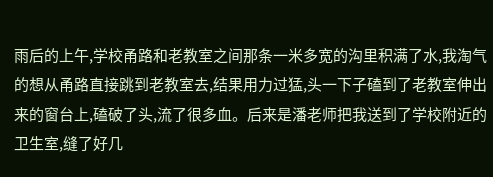雨后的上午,学校甬路和老教室之间那条一米多宽的沟里积满了水,我淘气的想从甬路直接跳到老教室去,结果用力过猛,头一下子磕到了老教室伸出来的窗台上,磕破了头,流了很多血。后来是潘老师把我送到了学校附近的卫生室,缝了好几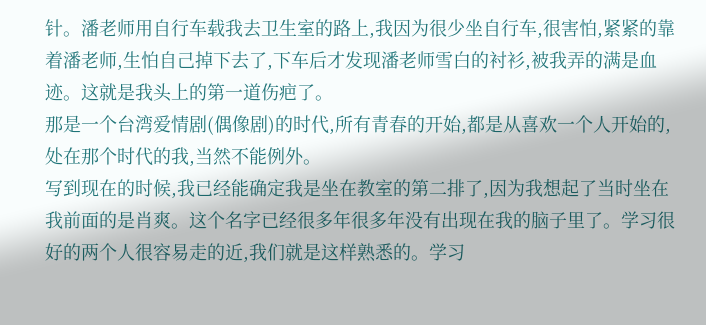针。潘老师用自行车载我去卫生室的路上,我因为很少坐自行车,很害怕,紧紧的靠着潘老师,生怕自己掉下去了,下车后才发现潘老师雪白的衬衫,被我弄的满是血迹。这就是我头上的第一道伤疤了。
那是一个台湾爱情剧(偶像剧)的时代,所有青春的开始,都是从喜欢一个人开始的,处在那个时代的我,当然不能例外。
写到现在的时候,我已经能确定我是坐在教室的第二排了,因为我想起了当时坐在我前面的是肖爽。这个名字已经很多年很多年没有出现在我的脑子里了。学习很好的两个人很容易走的近,我们就是这样熟悉的。学习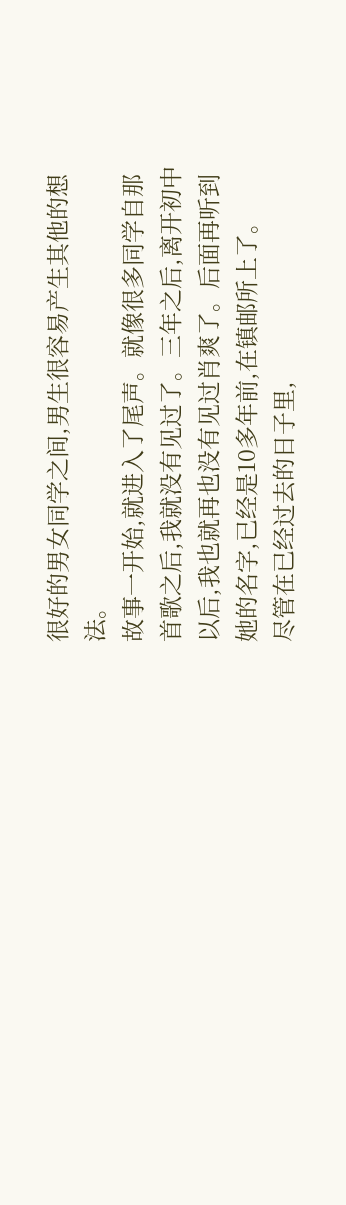很好的男女同学之间,男生很容易产生其他的想法。
故事一开始,就进入了尾声。就像很多同学自那首歌之后,我就没有见过了。三年之后,离开初中以后,我也就再也没有见过肖爽了。后面再听到她的名字,已经是10多年前,在镇邮所上了。
尽管在已经过去的日子里,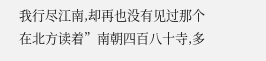我行尽江南,却再也没有见过那个在北方读着”南朝四百八十寺,多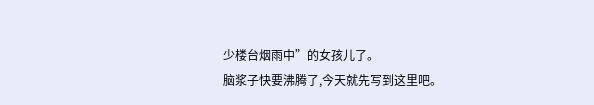少楼台烟雨中”的女孩儿了。
脑浆子快要沸腾了,今天就先写到这里吧。